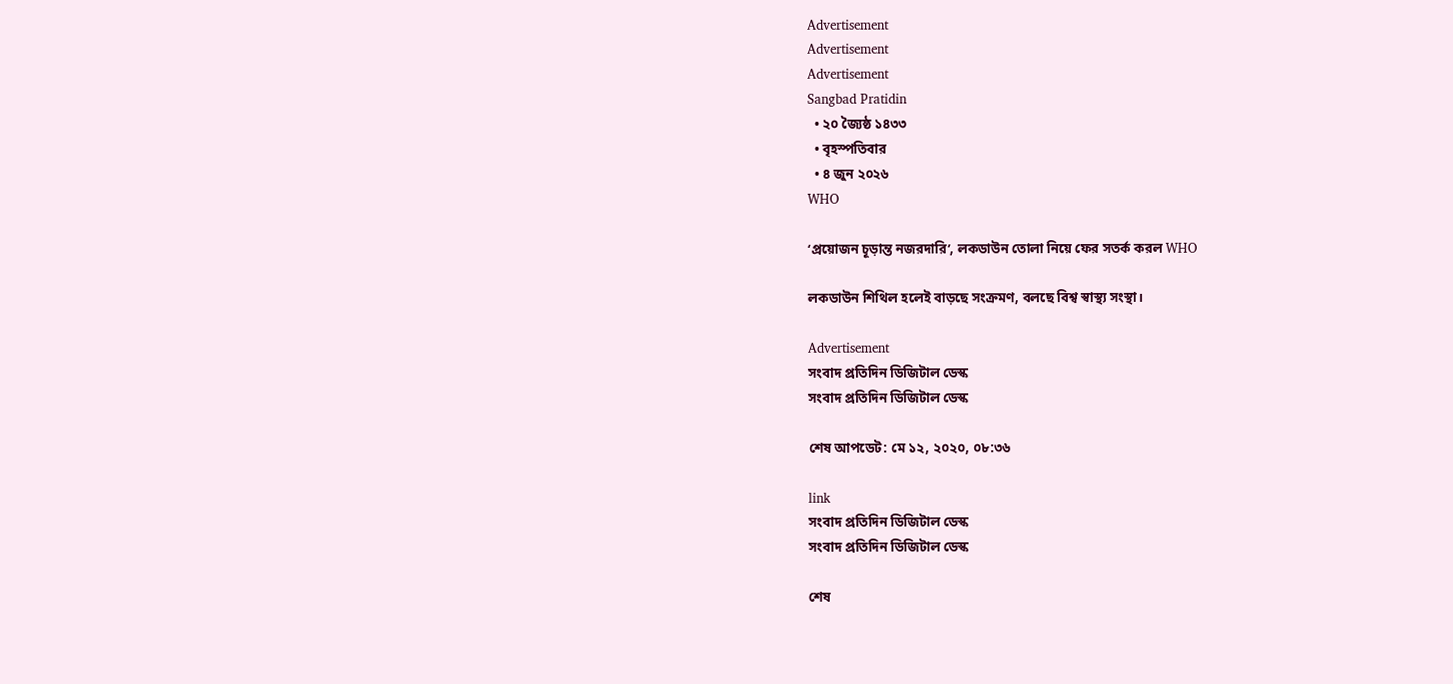Advertisement
Advertisement
Advertisement
Sangbad Pratidin
  • ২০ জ্যৈষ্ঠ ১৪৩৩
  • বৃহস্পতিবার
  • ৪ জুন ২০২৬
WHO

‘প্রয়োজন চূড়ান্ত নজরদারি’, লকডাউন তোলা নিয়ে ফের সতর্ক করল WHO

লকডাউন শিথিল হলেই বাড়ছে সংক্রমণ, বলছে বিশ্ব স্বাস্থ্য সংস্থা।

Advertisement
সংবাদ প্রতিদিন ডিজিটাল ডেস্ক
সংবাদ প্রতিদিন ডিজিটাল ডেস্ক

শেষ আপডেট: মে ১২, ২০২০, ০৮:৩৬

link
সংবাদ প্রতিদিন ডিজিটাল ডেস্ক
সংবাদ প্রতিদিন ডিজিটাল ডেস্ক

শেষ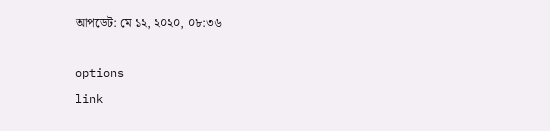আপডেট: মে ১২, ২০২০, ০৮:৩৬

options
link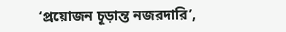‘প্রয়োজন চূড়ান্ত নজরদারি’,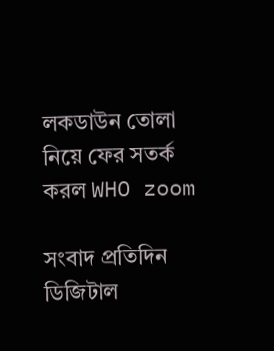লকডাউন তোলা নিয়ে ফের সতর্ক করল WHO zoom

সংবাদ প্রতিদিন ডিজিটাল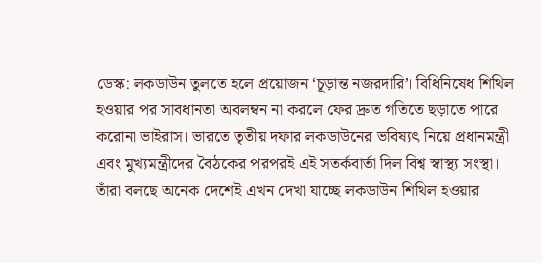ডেস্ক: লকডাউন তুলতে হলে প্রয়োজন ‘চূড়ান্ত নজরদারি’। বিধিনিষেধ শিথিল হওয়ার পর সাবধানতা অবলম্বন না করলে ফের দ্রুত গতিতে ছড়াতে পারে করোনা ভাইরাস। ভারতে তৃতীয় দফার লকডাউনের ভবিষ্যৎ নিয়ে প্রধানমন্ত্রী এবং মুখ্যমন্ত্রীদের বৈঠকের পরপরই এই সতর্কবার্তা দিল বিশ্ব স্বাস্থ্য সংস্থা। তাঁরা বলছে অনেক দেশেই এখন দেখা যাচ্ছে লকডাউন শিথিল হওয়ার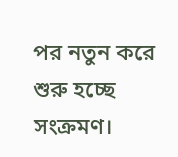পর নতুন করে শুরু হচ্ছে সংক্রমণ।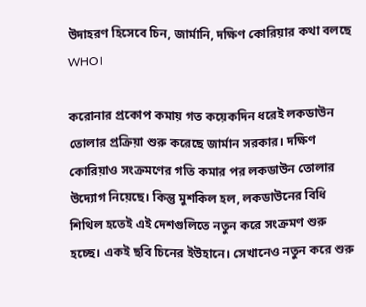উদাহরণ হিসেবে চিন, জার্মানি, দক্ষিণ কোরিয়ার কথা বলছে WHO।

করোনার প্রকোপ কমায় গত কয়েকদিন ধরেই লকডাউন তোলার প্রক্রিয়া শুরু করেছে জার্মান সরকার। দক্ষিণ কোরিয়াও সংক্রমণের গতি কমার পর লকডাউন তোলার উদ্যোগ নিয়েছে। কিন্তু মুশকিল হল, লকডাউনের বিধি শিথিল হতেই এই দেশগুলিতে নতুন করে সংক্রমণ শুরু হচ্ছে। একই ছবি চিনের ইউহানে। সেখানেও নতুন করে শুরু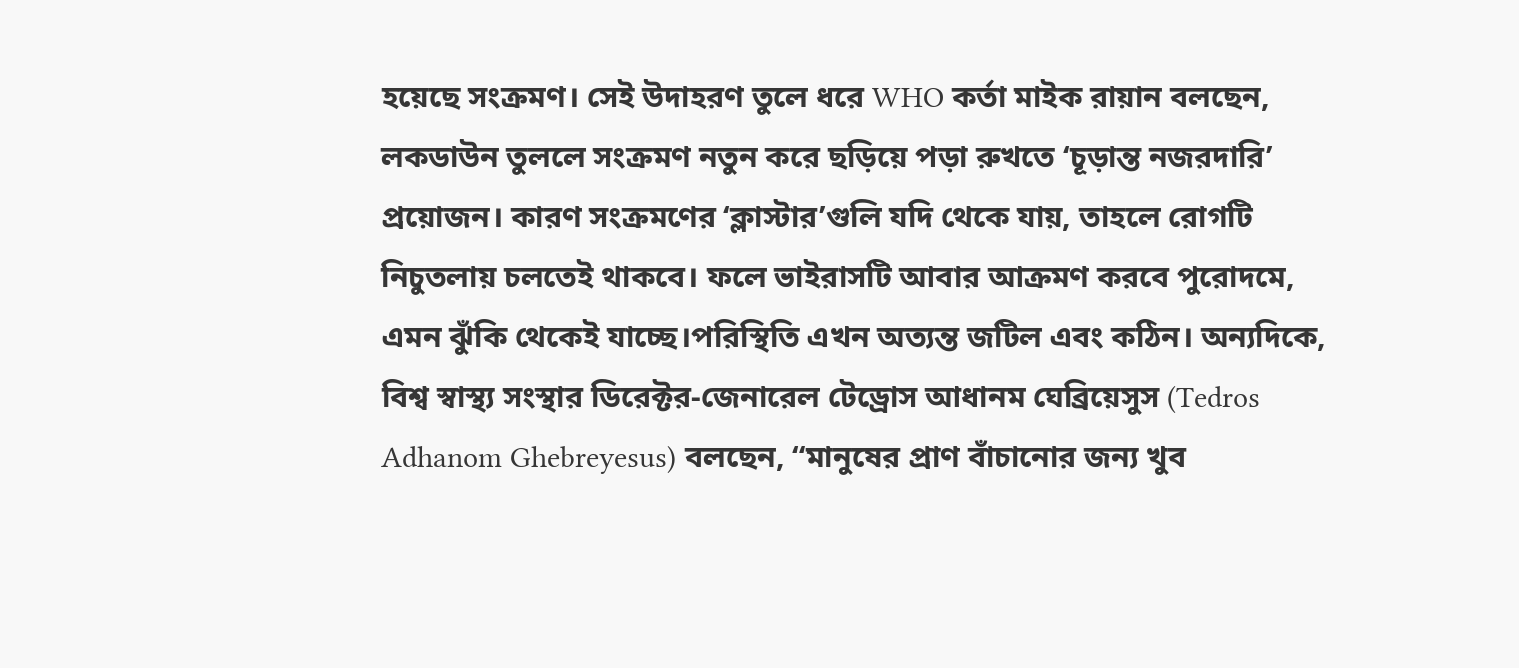হয়েছে সংক্রমণ। সেই উদাহরণ তুলে ধরে WHO কর্তা মাইক রায়ান বলছেন, লকডাউন তুললে সংক্রমণ নতুন করে ছড়িয়ে পড়া রুখতে ‘চূড়ান্ত নজরদারি’ প্রয়োজন। কারণ সংক্রমণের ‘ক্লাস্টার’গুলি যদি থেকে যায়, তাহলে রোগটি নিচুতলায় চলতেই থাকবে। ফলে ভাইরাসটি আবার আক্রমণ করবে পুরোদমে, এমন ঝুঁকি থেকেই যাচ্ছে।পরিস্থিতি এখন অত্যন্ত জটিল এবং কঠিন। অন্যদিকে, বিশ্ব স্বাস্থ্য সংস্থার ডিরেক্টর-জেনারেল টেড্রোস আধানম ঘেব্রিয়েসুস (Tedros Adhanom Ghebreyesus) বলছেন, “মানুষের প্রাণ বাঁচানোর জন্য খুব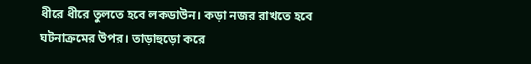ধীরে ধীরে তুলতে হবে লকডাউন। কড়া নজর রাখতে হবে ঘটনাক্রমের উপর। তাড়াহুড়ো করে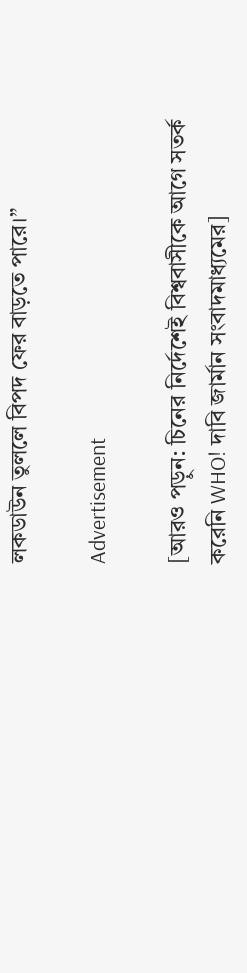লকডাউন তুললে বিপদ ফের বাড়তে পারে।”

Advertisement

[আরও পড়ুন: চিনের নির্দেশেই বিশ্ববাসীকে আগে সতর্ক করেনি WHO! দাবি জার্মান সংবাদমাধ্যমের]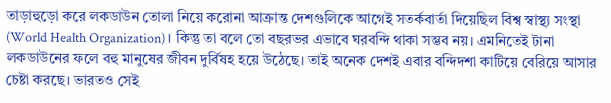তাড়াহুড়ো করে লকডাউন তোলা নিয়ে করোনা আক্রান্ত দেশগুলিকে আগেই সতর্কবার্তা দিয়েছিল বিশ্ব স্বাস্থ্য সংস্থা (World Health Organization)। কিন্তু তা বলে তো বছরভর এভাবে ঘরবন্দি থাকা সম্ভব নয়। এমনিতেই টানা লকডাউনের ফলে বহু মানুষের জীবন দুর্বিষহ হয়ে উঠেছে। তাই অনেক দেশই এবার বন্দিদশা কাটিয়ে বেরিয়ে আসার চেষ্টা করছে। ভারতও সেই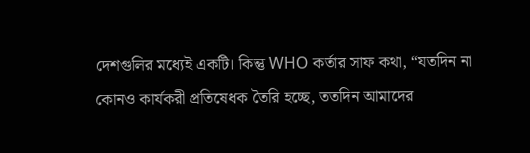দেশগুলির মধ্যেই একটি। কিন্তু WHO কর্তার সাফ কথা, “যতদিন না কোনও কার্যকরী প্রতিষেধক তৈরি হচ্ছে, ততদিন আমাদের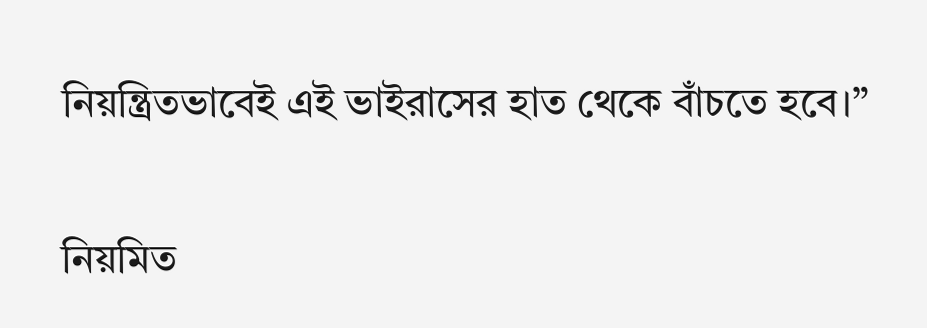নিয়ন্ত্রিতভাবেই এই ভাইরাসের হাত থেকে বাঁচতে হবে।”

নিয়মিত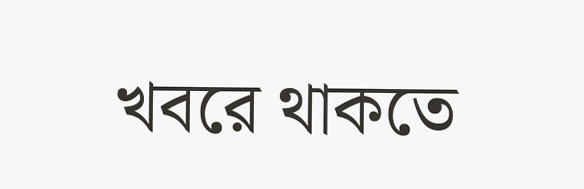খবরে থাকতে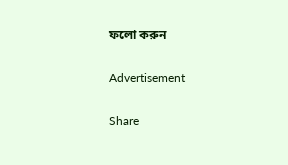ফলো করুন

Advertisement

Share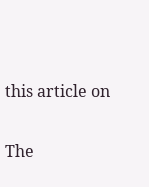this article on

The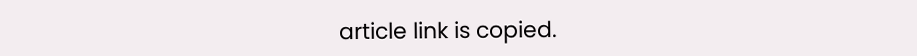article link is copied.